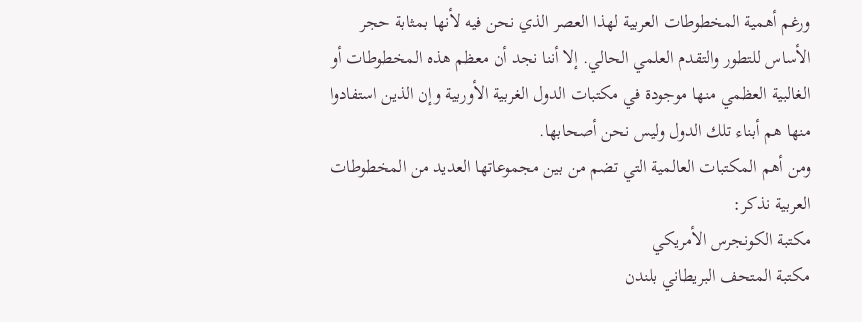ورغم أهمية المخطوطات العربية لهذا العصر الذي نحن فيه لأنها بمثابة حجر الأساس للتطور والتقدم العلمي الحالي. إلا أننا نجد أن معظم هذه المخطوطات أو الغالبية العظمي منها موجودة في مكتبات الدول الغربية الأوربية وإن الذين استفادوا منها هم أبناء تلك الدول وليس نحن أصحابها.
ومن أهم المكتبات العالمية التي تضم من بين مجموعاتها العديد من المخطوطات العربية نذكر:
مكتبة الكونجرس الأمريكي
مكتبة المتحف البريطاني بلندن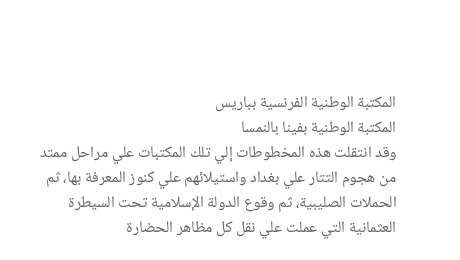المكتبة الوطنية الفرنسية بباريس
المكتبة الوطنية بفينا بالنمسا
وقد انتقلت هذه المخطوطات إلي تلك المكتبات علي مراحل ممتد من هجوم التتار علي بغداد واستيلائهم علي كنوز المعرفة بها، ثم الحملات الصليبية، ثم وقوع الدولة الإسلامية تحت السيطرة العثمانية التي عملت علي نقل كل مظاهر الحضارة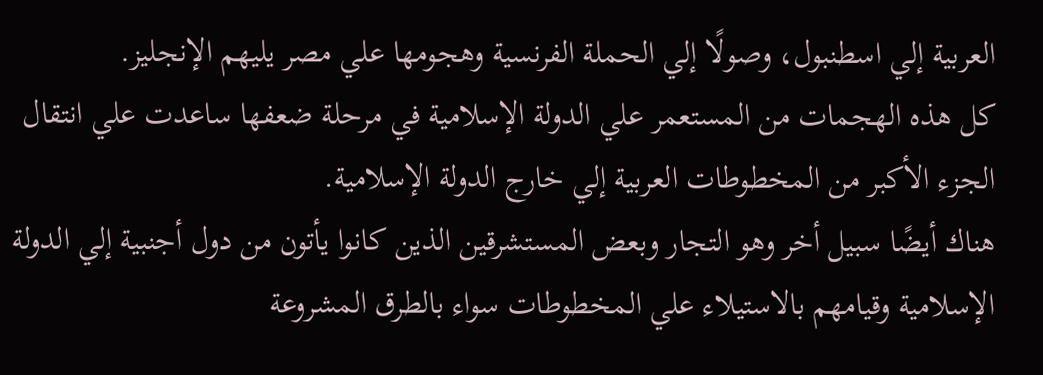العربية إلي اسطنبول، وصولًا إلي الحملة الفرنسية وهجومها علي مصر يليهم الإنجليز.
كل هذه الهجمات من المستعمر علي الدولة الإسلامية في مرحلة ضعفها ساعدت علي انتقال الجزء الأكبر من المخطوطات العربية إلي خارج الدولة الإسلامية.
هناك أيضًا سبيل أخر وهو التجار وبعض المستشرقين الذين كانوا يأتون من دول أجنبية إلي الدولة الإسلامية وقيامهم بالاستيلاء علي المخطوطات سواء بالطرق المشروعة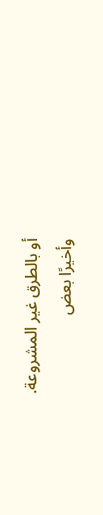أو بالطرق غير المشروعة.
وأخيرًا بعض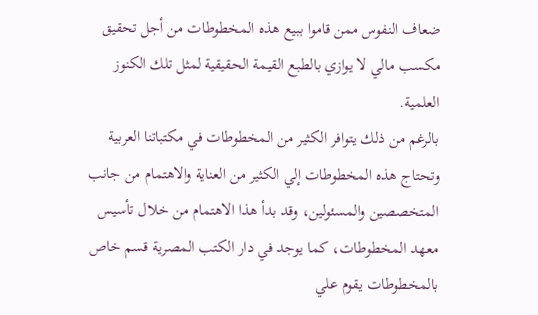ضعاف النفوس ممن قاموا ببيع هذه المخطوطات من أجل تحقيق مكسب مالي لا يوازي بالطبع القيمة الحقيقية لمثل تلك الكنوز العلمية.
بالرغم من ذلك يتوافر الكثير من المخطوطات في مكتباتنا العربية وتحتاج هذه المخطوطات إلي الكثير من العناية والاهتمام من جانب المتخصصين والمسئولين، وقد بدأ هذا الاهتمام من خلال تأسيس معهد المخطوطات، كما يوجد في دار الكتب المصرية قسم خاص بالمخطوطات يقوم علي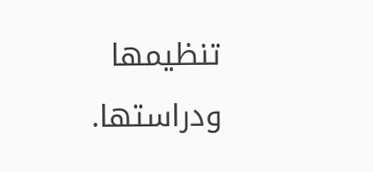تنظيمها ودراستها.